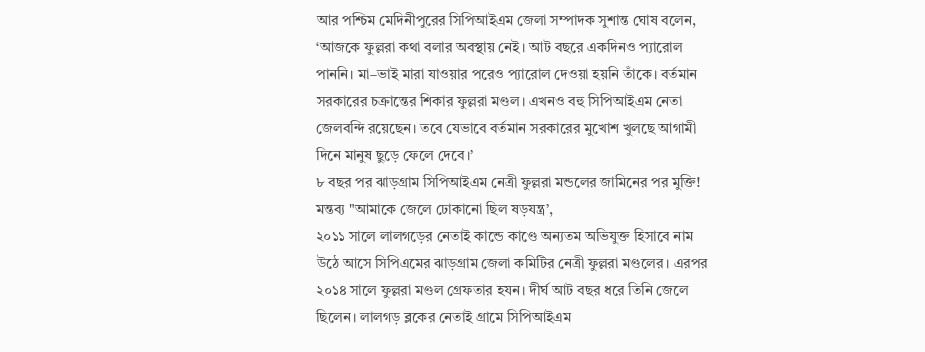আর পশ্চিম মেদিনীপুরের সিপিআইএম জেলা সম্পাদক সুশান্ত ঘোষ বলেন, ‘আজকে ফুল্লরা কথা বলার অবস্থায় নেই। আট বছরে একদিনও প্যারোল পাননি। মা–ভাই মারা যাওয়ার পরেও প্যারোল দেওয়া হয়নি তাঁকে। বর্তমান সরকারের চক্রান্তের শিকার ফুল্লরা মণ্ডল। এখনও বহু সিপিআইএম নেতা জেলবন্দি রয়েছেন। তবে যেভাবে বর্তমান সরকারের মুখোশ খুলছে আগামী দিনে মানুষ ছুড়ে ফেলে দেবে।’
৮ বছর পর ঝাড়গ্রাম সিপিআইএম নেত্রী ফুল্লরা মন্ডলের জামিনের পর মুক্তি! মন্তব্য "আমাকে জেলে ঢোকানো ছিল ষড়যন্ত্র’,
২০১১ সালে লালগড়ের নেতাই কান্ডে কাণ্ডে অন্যতম অভিযুক্ত হিসাবে নাম উঠে আসে সিপিএমের ঝাড়গ্রাম জেলা কমিটির নেত্রী ফুল্লরা মণ্ডলের। এরপর ২০১৪ সালে ফুল্লরা মণ্ডল গ্রেফতার হযন। দীর্ঘ আট বছর ধরে তিনি জেলে ছিলেন। লালগড় ব্লকের নেতাই গ্রামে সিপিআইএম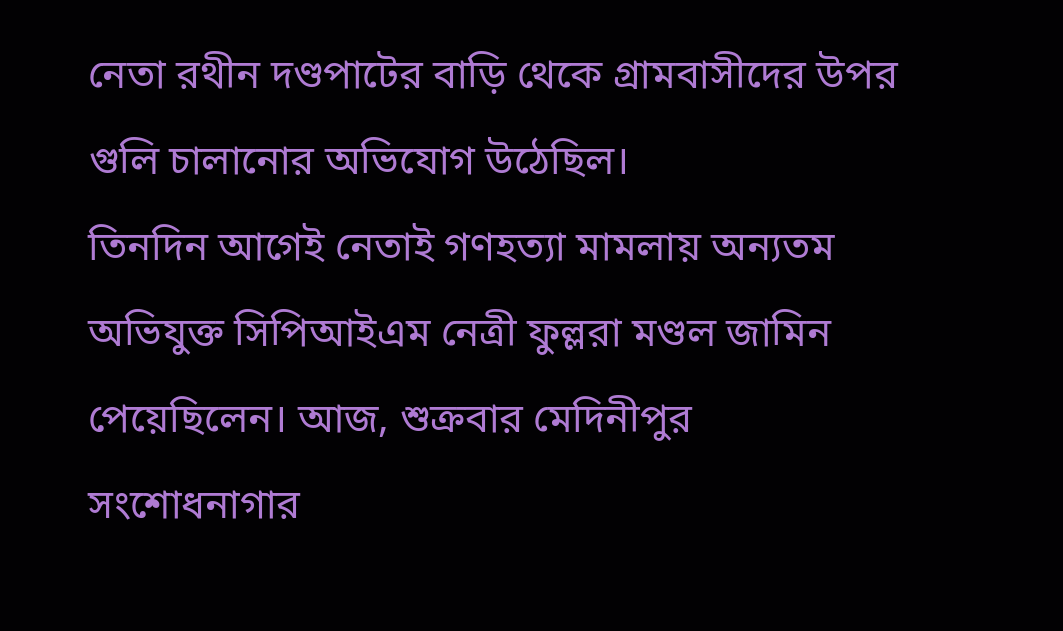নেতা রথীন দণ্ডপাটের বাড়ি থেকে গ্রামবাসীদের উপর গুলি চালানোর অভিযোগ উঠেছিল।
তিনদিন আগেই নেতাই গণহত্যা মামলায় অন্যতম অভিযুক্ত সিপিআইএম নেত্রী ফুল্লরা মণ্ডল জামিন পেয়েছিলেন। আজ, শুক্রবার মেদিনীপুর সংশোধনাগার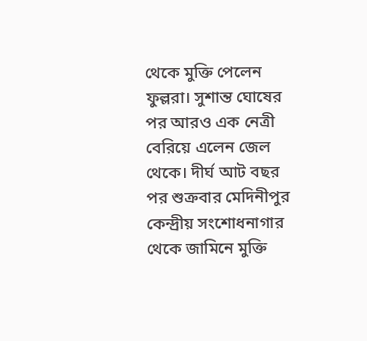থেকে মুক্তি পেলেন ফুল্লরা। সুশান্ত ঘোষের পর আরও এক নেত্রী বেরিয়ে এলেন জেল থেকে। দীর্ঘ আট বছর পর শুক্রবার মেদিনীপুর কেন্দ্রীয় সংশোধনাগার থেকে জামিনে মুক্তি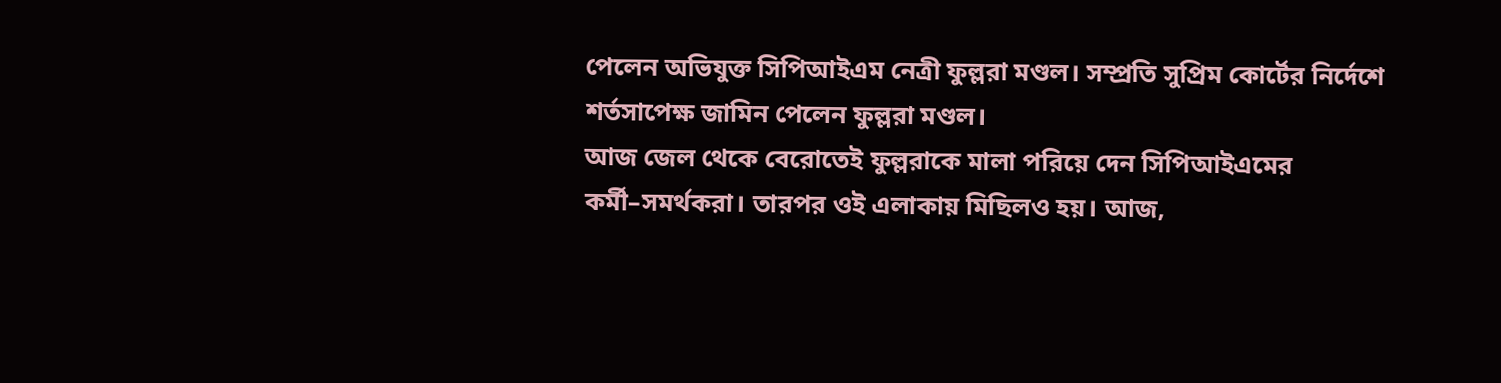পেলেন অভিযুক্ত সিপিআইএম নেত্রী ফুল্লরা মণ্ডল। সম্প্রতি সুপ্রিম কোর্টের নির্দেশে শর্তসাপেক্ষ জামিন পেলেন ফুল্লরা মণ্ডল।
আজ জেল থেকে বেরোতেই ফুল্লরাকে মালা পরিয়ে দেন সিপিআইএমের কর্মী–সমর্থকরা। তারপর ওই এলাকায় মিছিলও হয়। আজ,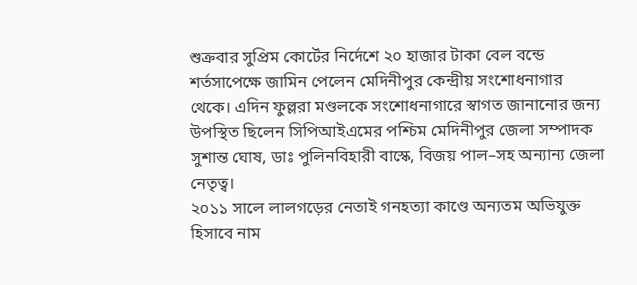শুক্রবার সুপ্রিম কোর্টের নির্দেশে ২০ হাজার টাকা বেল বন্ডে শর্তসাপেক্ষে জামিন পেলেন মেদিনীপুর কেন্দ্রীয় সংশোধনাগার থেকে। এদিন ফুল্লরা মণ্ডলকে সংশোধনাগারে স্বাগত জানানোর জন্য উপস্থিত ছিলেন সিপিআইএমের পশ্চিম মেদিনীপুর জেলা সম্পাদক সুশান্ত ঘোষ, ডাঃ পুলিনবিহারী বাস্কে, বিজয় পাল–সহ অন্যান্য জেলা নেতৃত্ব।
২০১১ সালে লালগড়ের নেতাই গনহত্যা কাণ্ডে অন্যতম অভিযুক্ত হিসাবে নাম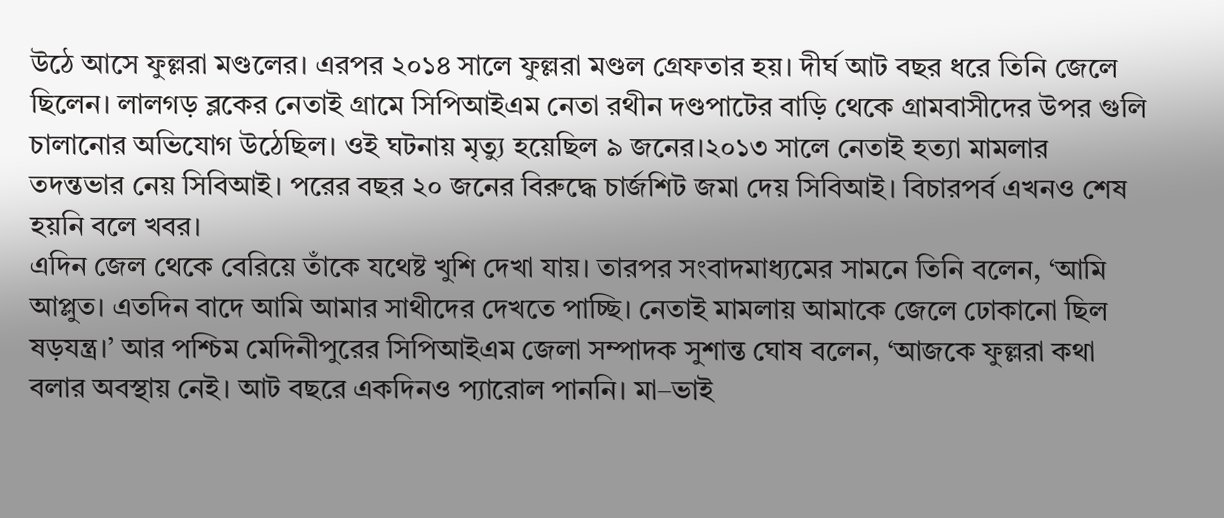উঠে আসে ফুল্লরা মণ্ডলের। এরপর ২০১৪ সালে ফুল্লরা মণ্ডল গ্রেফতার হয়। দীর্ঘ আট বছর ধরে তিনি জেলে ছিলেন। লালগড় ব্লকের নেতাই গ্রামে সিপিআইএম নেতা রথীন দণ্ডপাটের বাড়ি থেকে গ্রামবাসীদের উপর গুলি চালানোর অভিযোগ উঠেছিল। ওই ঘটনায় মৃত্যু হয়েছিল ৯ জনের।২০১৩ সালে নেতাই হত্যা মামলার তদন্তভার নেয় সিবিআই। পরের বছর ২০ জনের বিরুদ্ধে চার্জশিট জমা দেয় সিবিআই। বিচারপর্ব এখনও শেষ হয়নি বলে খবর।
এদিন জেল থেকে বেরিয়ে তাঁকে যথেষ্ট খুশি দেখা যায়। তারপর সংবাদমাধ্যমের সামনে তিনি বলেন, ‘আমি আপ্লুত। এতদিন বাদে আমি আমার সাথীদের দেখতে পাচ্ছি। নেতাই মামলায় আমাকে জেলে ঢোকানো ছিল ষড়যন্ত্র।’ আর পশ্চিম মেদিনীপুরের সিপিআইএম জেলা সম্পাদক সুশান্ত ঘোষ বলেন, ‘আজকে ফুল্লরা কথা বলার অবস্থায় নেই। আট বছরে একদিনও প্যারোল পাননি। মা–ভাই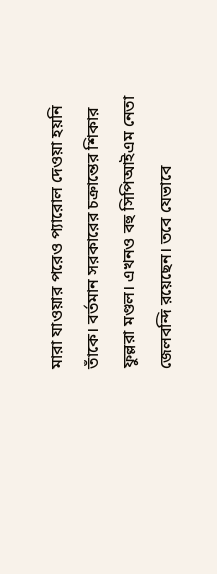মারা যাওয়ার পরেও প্যারোল দেওয়া হয়নি তাঁকে। বর্তমান সরকারের চক্রান্তের শিকার ফুল্লরা মণ্ডল। এখনও বহু সিপিআইএম নেতা জেলবন্দি রয়েছেন। তবে যেভাবে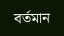বর্তমান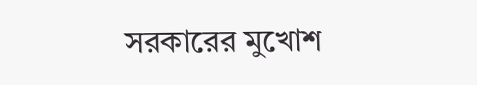সরকারের মুখোশ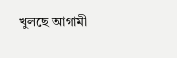খুলছে আগামী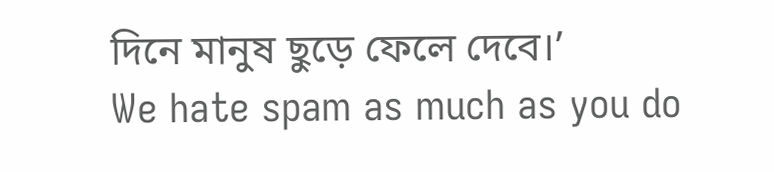দিনে মানুষ ছুড়ে ফেলে দেবে।’
We hate spam as much as you do